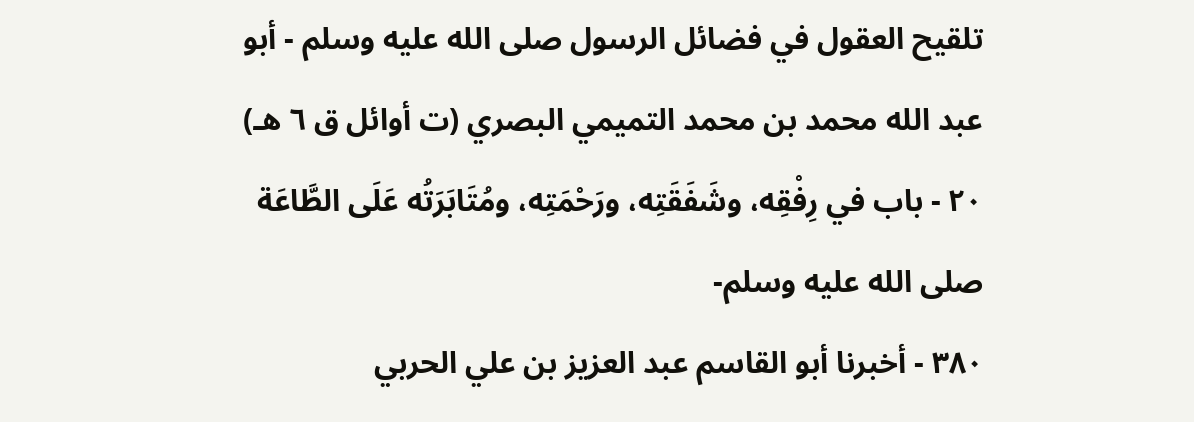تلقيح العقول في فضائل الرسول صلى الله عليه وسلم - أبو عبد الله محمد بن محمد التميمي البصري (ت أوائل ق ٦ هـ)
٢٠ - باب في رِفْقِه، وشَفَقَتِه، ورَحْمَتِه، ومُتَابَرَتُه عَلَى الطَّاعَة صلى الله عليه وسلم-
٣٨٠ - أخبرنا أبو القاسم عبد العزيز بن علي الحربي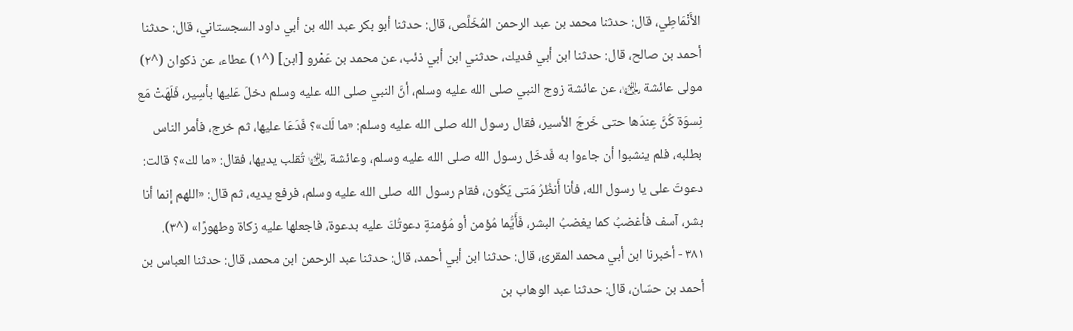الأَنْمَاطِي، قال: حدثنا محمد بن عبد الرحمن المُخَلَّص، قال: حدثنا أبو بكر عبد الله بن أبي داود السجستاني، قال: حدثنا أحمد بن صالح، قال: حدثنا ابن أبي فديك، حدثني ابن أبي ذئب، عن محمد بن عَمْرو [ابن] (^١) عطاء، عن ذكوان (^٢) مولى عائشة ﵂، عن عائشة زوج النبي صلى الله عليه وسلم، أنَّ النبي صلى الله عليه وسلم دخلَ عَليها بأسِير، فَلَهَتْ مَع نِسوَة كُنَّ عِندَها حتى خَرجَ الأسير، فقال رسول الله صلى الله عليه وسلم: «ما لَك»؟ فَدَعَا عليها، ثم خرج، فأمر الناس بطلبه، فلم ينشبوا أن جاءوا به فَدخَل رسول الله صلى الله عليه وسلم، وعائشة ﵂ تُقلب يديها، فقال: «ما لك»؟ قالت: دعوتَ على يا رسول الله، فأنا أَنظُرُ مَتى يَكُون، فقام رسول الله صلى الله عليه وسلم، فرفع يديه، ثم قال: «اللهم إنما أنا بشر، آسف فأغضبُ كما يغضبُ البشر، فَأَيُّما مُؤمن أو مُؤمنةٍ دعوتُكَ عليه بدعوة، فاجعلها عليه زكاة وطهورًا» (^٣).
٣٨١ - أخبرنا ابن أبي محمد المقرئ، قال: حدثنا ابن أبي أحمد، قال: حدثنا عبد الرحمن ابن محمد، قال: حدثنا العباس بن أحمد بن حسّان، قال: حدثنا عبد الوهاب بن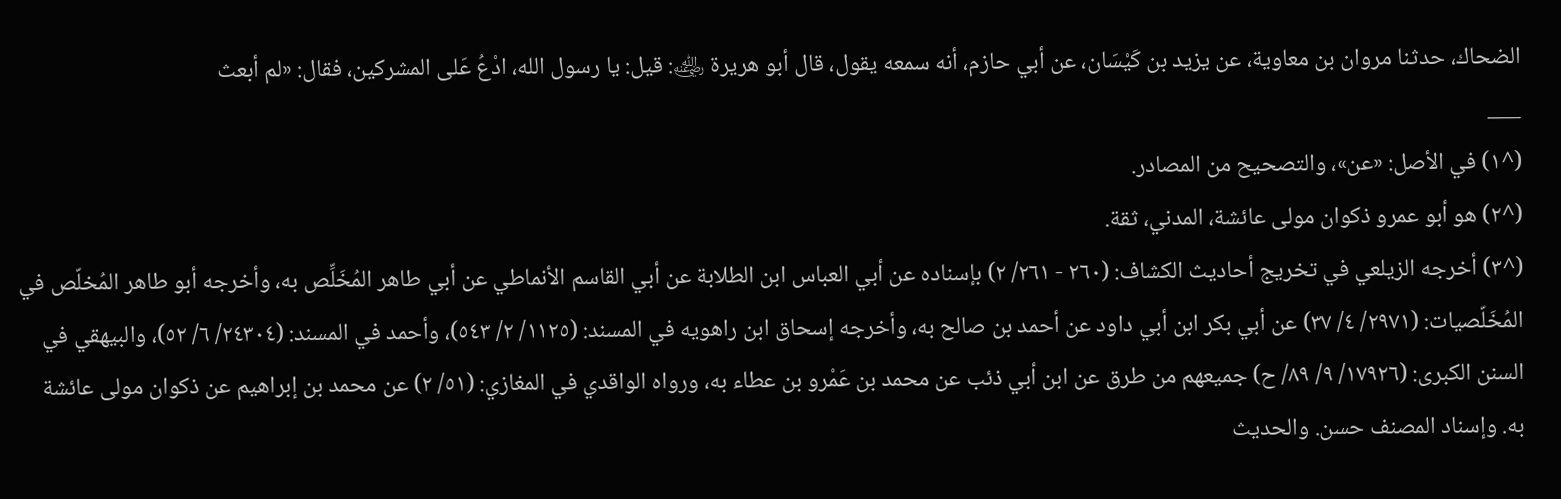الضحاك، حدثنا مروان بن معاوية، عن يزيد بن كَيْسَان، عن أبي حازم، أنه سمعه يقول، قال أبو هريرة ﵁: قيل: يا رسول الله، ادْعُ عَلى المشركين، فقال: «لم أبعث
___
(^١) في الأصل: «عن»، والتصحيح من المصادر.
(^٢) هو أبو عمرو ذكوان مولى عائشة، المدني، ثقة.
(^٣) أخرجه الزيلعي في تخريج أحاديث الكشاف: (٢٦٠ - ٢٦١/ ٢) بإسناده عن أبي العباس ابن الطلابة عن أبي القاسم الأنماطي عن أبي طاهر المُخَلِّص به، وأخرجه أبو طاهر المُخلّص في المُخَلّصيات: (٢٩٧١/ ٤/ ٣٧) عن أبي بكر ابن أبي داود عن أحمد بن صالح به، وأخرجه إسحاق ابن راهويه في المسند: (١١٢٥/ ٢/ ٥٤٣)، وأحمد في المسند: (٢٤٣٠٤/ ٦/ ٥٢)، والبيهقي في السنن الكبرى: (١٧٩٢٦/ ٩/ ٨٩/ ح) جميعهم من طرق عن ابن أبي ذئب عن محمد بن عَمْرو بن عطاء به، ورواه الواقدي في المغازي: (٥١/ ٢) عن محمد بن إبراهيم عن ذكوان مولى عائشة به. وإسناد المصنف حسن. والحديث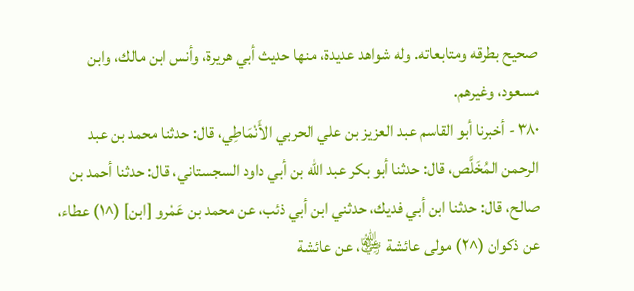صحيح بطرقه ومتابعاته. وله شواهد عديدة، منها حديث أبي هريرة، وأنس ابن مالك، وابن مسعود، وغيرهم.
٣٨٠ - أخبرنا أبو القاسم عبد العزيز بن علي الحربي الأَنْمَاطِي، قال: حدثنا محمد بن عبد الرحمن المُخَلَّص، قال: حدثنا أبو بكر عبد الله بن أبي داود السجستاني، قال: حدثنا أحمد بن صالح، قال: حدثنا ابن أبي فديك، حدثني ابن أبي ذئب، عن محمد بن عَمْرو [ابن] (^١) عطاء، عن ذكوان (^٢) مولى عائشة ﵂، عن عائشة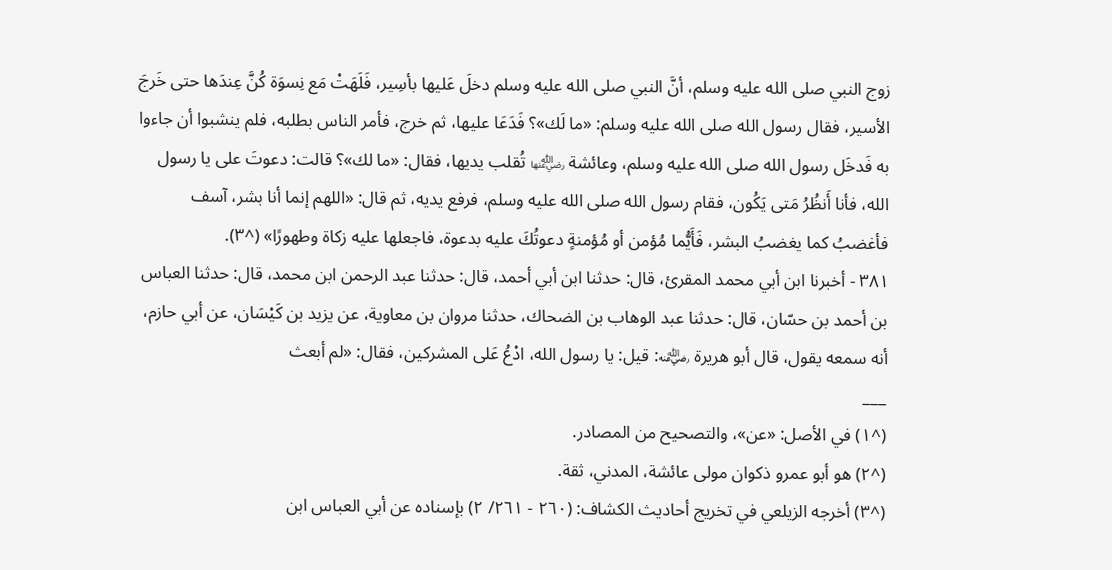زوج النبي صلى الله عليه وسلم، أنَّ النبي صلى الله عليه وسلم دخلَ عَليها بأسِير، فَلَهَتْ مَع نِسوَة كُنَّ عِندَها حتى خَرجَ الأسير، فقال رسول الله صلى الله عليه وسلم: «ما لَك»؟ فَدَعَا عليها، ثم خرج، فأمر الناس بطلبه، فلم ينشبوا أن جاءوا به فَدخَل رسول الله صلى الله عليه وسلم، وعائشة ﵂ تُقلب يديها، فقال: «ما لك»؟ قالت: دعوتَ على يا رسول الله، فأنا أَنظُرُ مَتى يَكُون، فقام رسول الله صلى الله عليه وسلم، فرفع يديه، ثم قال: «اللهم إنما أنا بشر، آسف فأغضبُ كما يغضبُ البشر، فَأَيُّما مُؤمن أو مُؤمنةٍ دعوتُكَ عليه بدعوة، فاجعلها عليه زكاة وطهورًا» (^٣).
٣٨١ - أخبرنا ابن أبي محمد المقرئ، قال: حدثنا ابن أبي أحمد، قال: حدثنا عبد الرحمن ابن محمد، قال: حدثنا العباس بن أحمد بن حسّان، قال: حدثنا عبد الوهاب بن الضحاك، حدثنا مروان بن معاوية، عن يزيد بن كَيْسَان، عن أبي حازم، أنه سمعه يقول، قال أبو هريرة ﵁: قيل: يا رسول الله، ادْعُ عَلى المشركين، فقال: «لم أبعث
___
(^١) في الأصل: «عن»، والتصحيح من المصادر.
(^٢) هو أبو عمرو ذكوان مولى عائشة، المدني، ثقة.
(^٣) أخرجه الزيلعي في تخريج أحاديث الكشاف: (٢٦٠ - ٢٦١/ ٢) بإسناده عن أبي العباس ابن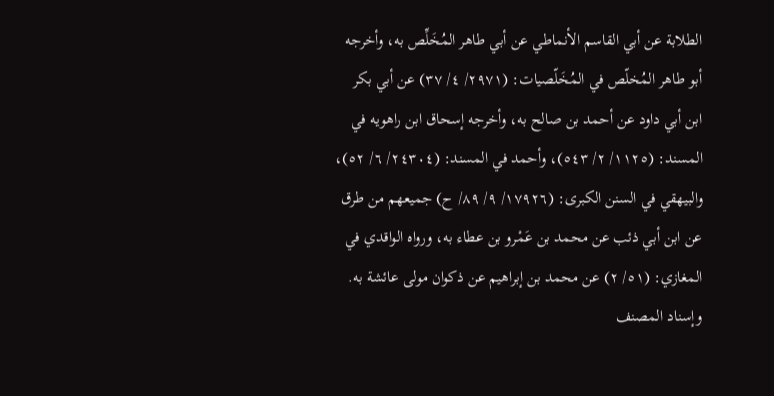الطلابة عن أبي القاسم الأنماطي عن أبي طاهر المُخَلِّص به، وأخرجه أبو طاهر المُخلّص في المُخَلّصيات: (٢٩٧١/ ٤/ ٣٧) عن أبي بكر ابن أبي داود عن أحمد بن صالح به، وأخرجه إسحاق ابن راهويه في المسند: (١١٢٥/ ٢/ ٥٤٣)، وأحمد في المسند: (٢٤٣٠٤/ ٦/ ٥٢)، والبيهقي في السنن الكبرى: (١٧٩٢٦/ ٩/ ٨٩/ ح) جميعهم من طرق عن ابن أبي ذئب عن محمد بن عَمْرو بن عطاء به، ورواه الواقدي في المغازي: (٥١/ ٢) عن محمد بن إبراهيم عن ذكوان مولى عائشة به. وإسناد المصنف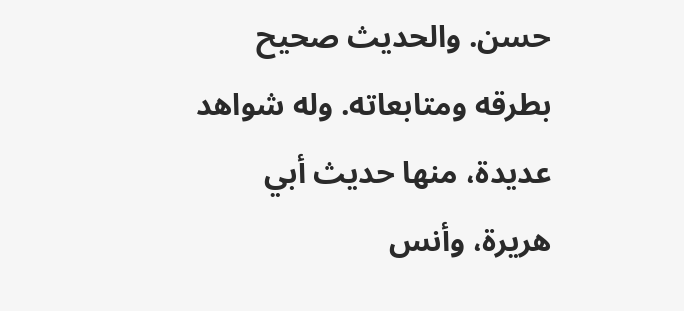حسن. والحديث صحيح بطرقه ومتابعاته. وله شواهد عديدة، منها حديث أبي هريرة، وأنس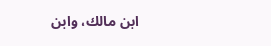ابن مالك، وابن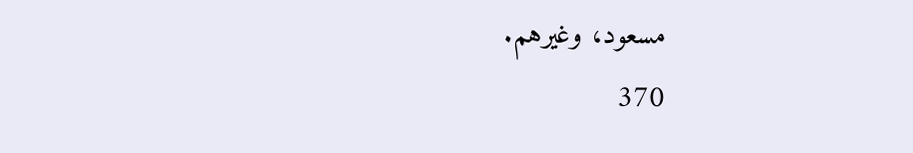مسعود، وغيرهم.
370